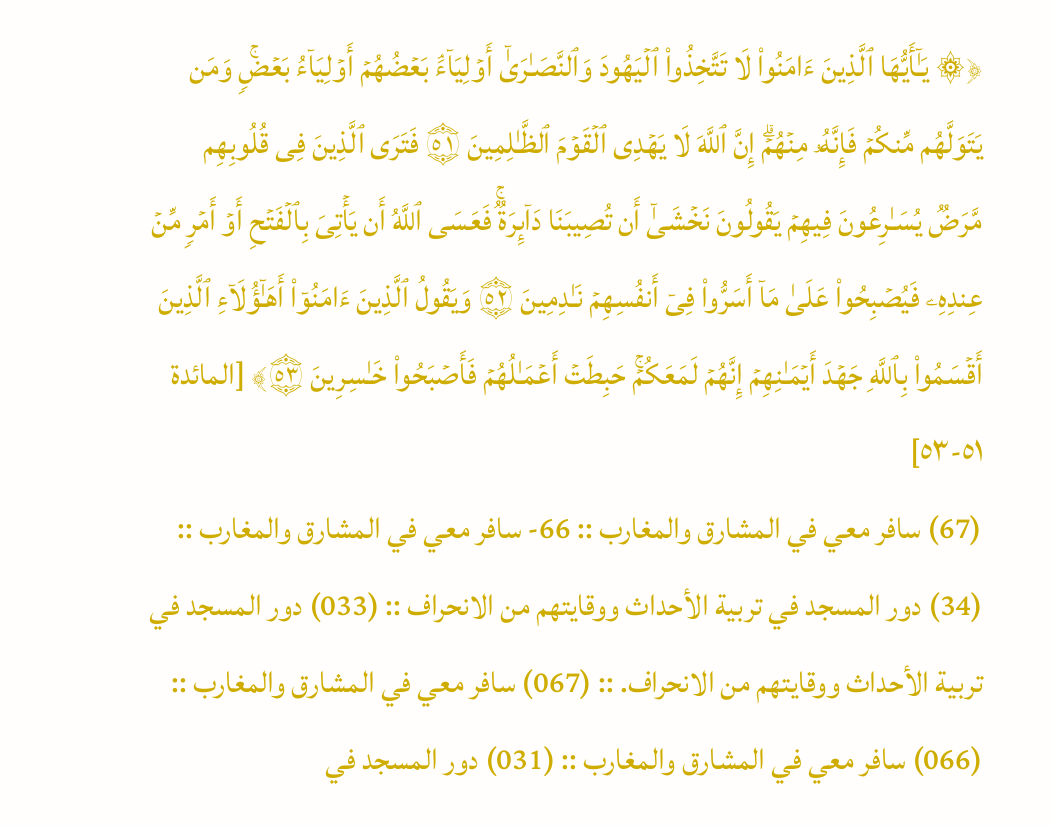﴿۞ یَـٰۤأَیُّهَا ٱلَّذِینَ ءَامَنُوا۟ لَا تَتَّخِذُوا۟ ٱلۡیَهُودَ وَٱلنَّصَـٰرَىٰۤ أَوۡلِیَاۤءَۘ بَعۡضُهُمۡ أَوۡلِیَاۤءُ بَعۡضࣲۚ وَمَن یَتَوَلَّهُم مِّنكُمۡ فَإِنَّهُۥ مِنۡهُمۡۗ إِنَّ ٱللَّهَ لَا یَهۡدِی ٱلۡقَوۡمَ ٱلظَّـٰلِمِینَ ۝٥١ فَتَرَى ٱلَّذِینَ فِی قُلُوبِهِم مَّرَضࣱ یُسَـٰرِعُونَ فِیهِمۡ یَقُولُونَ نَخۡشَىٰۤ أَن تُصِیبَنَا دَاۤىِٕرَةࣱۚ فَعَسَى ٱللَّهُ أَن یَأۡتِیَ بِٱلۡفَتۡحِ أَوۡ أَمۡرࣲ مِّنۡ عِندِهِۦ فَیُصۡبِحُوا۟ عَلَىٰ مَاۤ أَسَرُّوا۟ فِیۤ أَنفُسِهِمۡ نَـٰدِمِینَ ۝٥٢ وَیَقُولُ ٱلَّذِینَ ءَامَنُوۤا۟ أَهَـٰۤؤُلَاۤءِ ٱلَّذِینَ أَقۡسَمُوا۟ بِٱللَّهِ جَهۡدَ أَیۡمَـٰنِهِمۡ إِنَّهُمۡ لَمَعَكُمۡۚ حَبِطَتۡ أَعۡمَـٰلُهُمۡ فَأَصۡبَحُوا۟ خَـٰسِرِینَ ۝٥٣﴾ [المائدة ٥١-٥٣]
(67) سافر معي في المشارق والمغارب :: 66- سافر معي في المشارق والمغارب :: (34) دور المسجد في تربية الأحداث ووقايتهم من الانحراف :: (033) دور المسجد في تربية الأحداث ووقايتهم من الانحراف. :: (067) سافر معي في المشارق والمغارب :: (066) سافر معي في المشارق والمغارب :: (031) دور المسجد في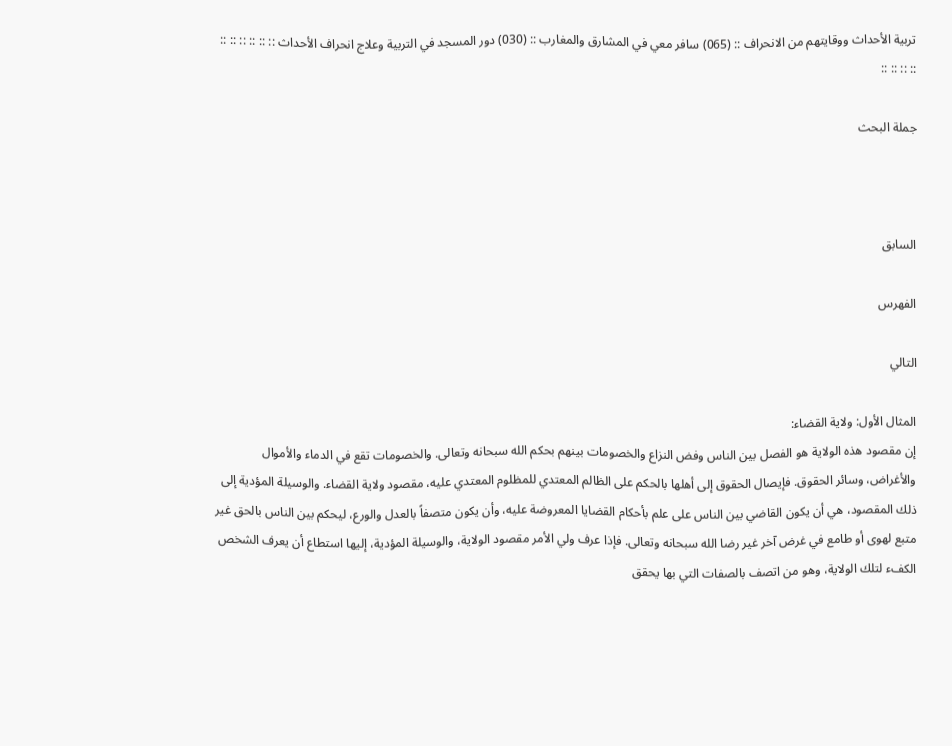تربية الأحداث ووقايتهم من الانحراف :: (065) سافر معي في المشارق والمغارب :: (030) دور المسجد في التربية وعلاج انحراف الأحداث :: :: :: :: :: :: :: :: :: ::

جملة البحث



السابق

الفهرس

التالي

المثال الأول: ولاية القضاء:
إن مقصود هذه الولاية هو الفصل بين الناس وفض النزاع والخصومات بينهم بحكم الله سبحانه وتعالى. والخصومات تقع في الدماء والأموال والأغراض، وسائر الحقوق. فإيصال الحقوق إلى أهلها بالحكم على الظالم المعتدي للمظلوم المعتدي عليه، مقصود ولاية القضاء. والوسيلة المؤدية إلى ذلك المقصود، هي أن يكون القاضي بين الناس على علم بأحكام القضايا المعروضة عليه، وأن يكون متصفاً بالعدل والورع، ليحكم بين الناس بالحق غير متبع لهوى أو طامع في غرض آخر غير رضا الله سبحانه وتعالى. فإذا عرف ولي الأمر مقصود الولاية، والوسيلة المؤدية، إليها استطاع أن يعرف الشخص الكفء لتلك الولاية، وهو من اتصف بالصفات التي بها يحقق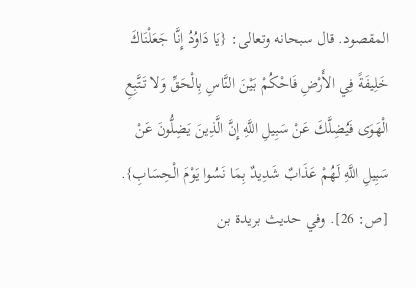المقصود. قال سبحانه وتعالى: {يَا دَاوُدُ إِنَّا جَعَلْنَاكَ خَلِيفَةً فِي الأَرْضِ فَاحْكُمْ بَيْنَ النَّاسِ بِالْحَقِّ وَلا تَتَّبِعِ الْهَوَى فَيُضِلَّكَ عَنْ سَبِيلِ اللَّهِ إِنَّ الَّذِينَ يَضِلُّونَ عَنْ سَبِيلِ اللَّهِ لَهُمْ عَذَابٌ شَدِيدٌ بِمَا نَسُوا يَوْمَ الْحِسَابِ}. [ص: 26]. وفي حديث بريدة بن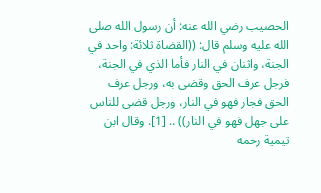الحصيب رضي الله عنه: أن رسول الله صلى الله عليه وسلم قال: ((القضاة ثلائة: واحد في الجنة، واثنان في النار فأما الذي في الجنة، فرجل عرف الحق وقضى به، ورجل عرف الحق فجار فهو في النار، ورجل قضى للناس على جهل فهو في النار)) .. [1]. وقال ابن تيمية رحمه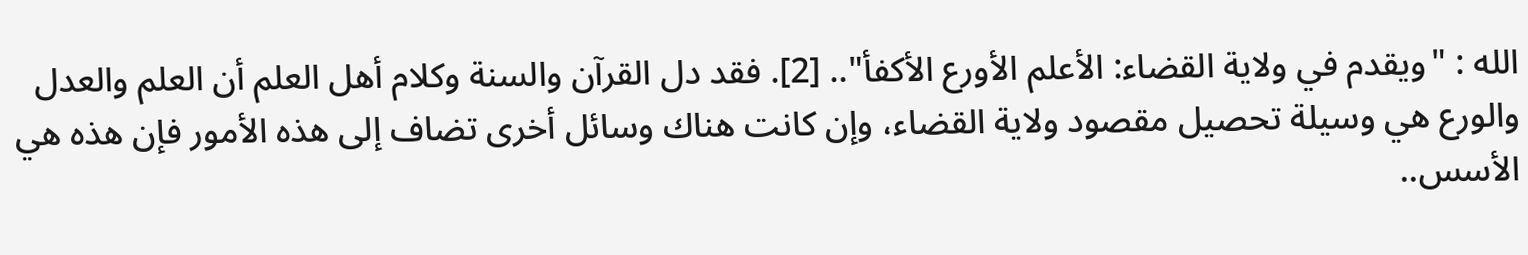الله : "ويقدم في ولاية القضاء: الأعلم الأورع الأكفأ".. [2]. فقد دل القرآن والسنة وكلام أهل العلم أن العلم والعدل والورع هي وسيلة تحصيل مقصود ولاية القضاء، وإن كانت هناك وسائل أخرى تضاف إلى هذه الأمور فإن هذه هي الأسس..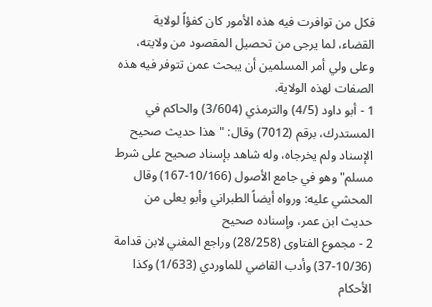فكل من توافرت فيه هذه الأمور كان كفؤاً لولاية القضاء، لما يرجى من تحصيل المقصود من ولايته، وعلى ولي أمر المسلمين أن يبحث عمن تتوفر فيه هذه الصفات لهذه الولاية.
1 - أبو داود (4/5) والترمذي (3/604) والحاكم في المستدرك، برقم (7012) وقال: "هذا حديث صحيح الإسناد ولم يخرجاه، وله شاهد بإسناد صحيح على شرط مسلم" وهو في جامع الأصول (10/166-167) وقال المحشي عليه: ورواه أيضاً الطبراني وأبو يعلى من حديث ابن عمر، وإسناده صحيح
2 - مجموع الفتاوى (28/258) وراجع المغني لابن قدامة (10/36-37) وأدب القاضي للماوردي (1/633) وكذا الأحكام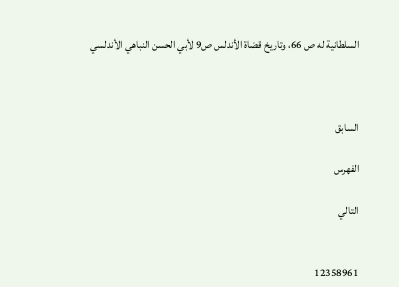السلطانية له ص 66، وتاريخ قضاة الأندلس ص9 لأبي الحسن النباهي الأندلسي



السابق

الفهرس

التالي


12358961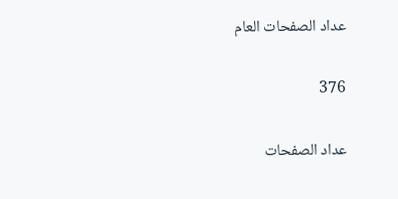عداد الصفحات العام

376

عداد الصفحات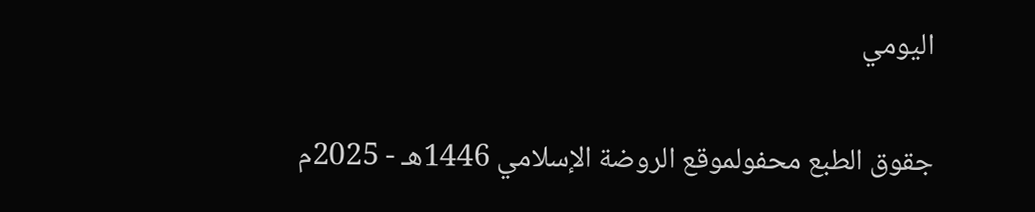اليومي

جقوق الطبع محفولموقع الروضة الإسلامي 1446هـ - 2025م